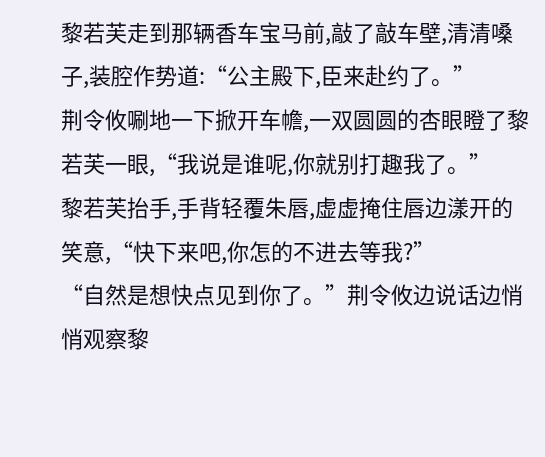黎若芙走到那辆香车宝马前,敲了敲车壁,清清嗓子,装腔作势道:“公主殿下,臣来赴约了。”
荆令攸唰地一下掀开车幨,一双圆圆的杏眼瞪了黎若芙一眼,“我说是谁呢,你就别打趣我了。”
黎若芙抬手,手背轻覆朱唇,虚虚掩住唇边漾开的笑意,“快下来吧,你怎的不进去等我?”
“自然是想快点见到你了。”荆令攸边说话边悄悄观察黎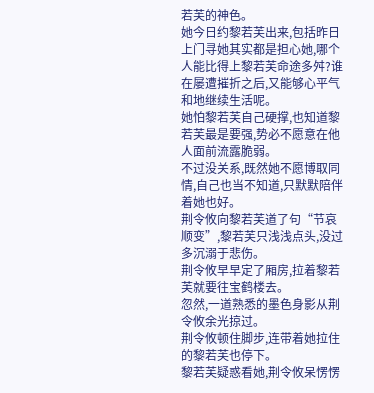若芙的神色。
她今日约黎若芙出来,包括昨日上门寻她其实都是担心她,哪个人能比得上黎若芙命途多舛?谁在屡遭摧折之后,又能够心平气和地继续生活呢。
她怕黎若芙自己硬撑,也知道黎若芙最是要强,势必不愿意在他人面前流露脆弱。
不过没关系,既然她不愿博取同情,自己也当不知道,只默默陪伴着她也好。
荆令攸向黎若芙道了句“节哀顺变”,黎若芙只浅浅点头,没过多沉溺于悲伤。
荆令攸早早定了厢房,拉着黎若芙就要往宝鹤楼去。
忽然,一道熟悉的墨色身影从荆令攸余光掠过。
荆令攸顿住脚步,连带着她拉住的黎若芙也停下。
黎若芙疑惑看她,荆令攸呆愣愣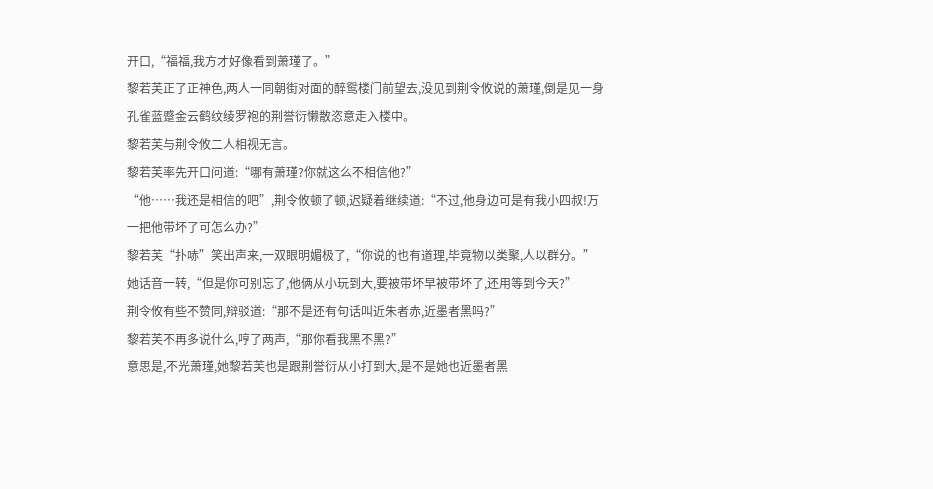开口,“福福,我方才好像看到萧瑾了。”
黎若芙正了正神色,两人一同朝街对面的醉鸳楼门前望去,没见到荆令攸说的萧瑾,倒是见一身孔雀蓝蹙金云鹤纹绫罗袍的荆誉衍懒散恣意走入楼中。
黎若芙与荆令攸二人相视无言。
黎若芙率先开口问道:“哪有萧瑾?你就这么不相信他?”
“他……我还是相信的吧”,荆令攸顿了顿,迟疑着继续道:“不过,他身边可是有我小四叔!万一把他带坏了可怎么办?”
黎若芙“扑哧”笑出声来,一双眼明媚极了,“你说的也有道理,毕竟物以类聚,人以群分。”
她话音一转,“但是你可别忘了,他俩从小玩到大,要被带坏早被带坏了,还用等到今天?”
荆令攸有些不赞同,辩驳道:“那不是还有句话叫近朱者赤,近墨者黑吗?”
黎若芙不再多说什么,哼了两声,“那你看我黑不黑?”
意思是,不光萧瑾,她黎若芙也是跟荆誉衍从小打到大,是不是她也近墨者黑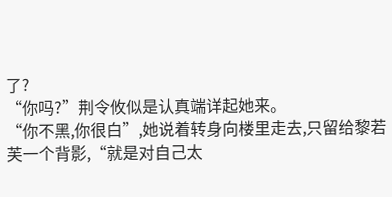了?
“你吗?”荆令攸似是认真端详起她来。
“你不黑,你很白”,她说着转身向楼里走去,只留给黎若芙一个背影,“就是对自己太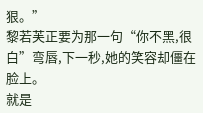狠。”
黎若芙正要为那一句“你不黑,很白”弯唇,下一秒,她的笑容却僵在脸上。
就是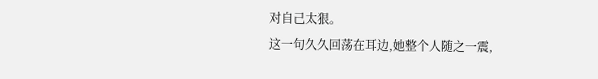对自己太狠。
这一句久久回荡在耳边,她整个人随之一震,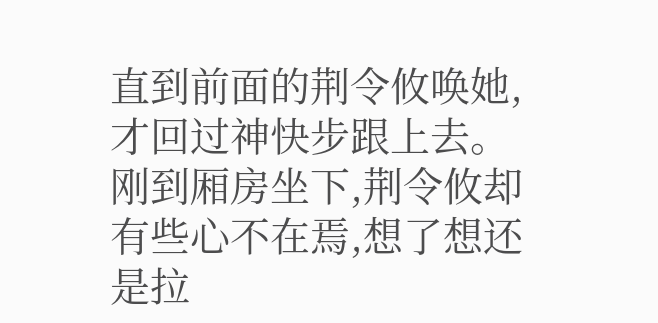直到前面的荆令攸唤她,才回过神快步跟上去。
刚到厢房坐下,荆令攸却有些心不在焉,想了想还是拉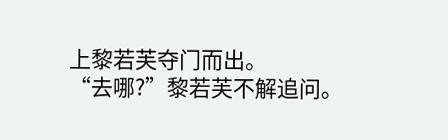上黎若芙夺门而出。
“去哪?”黎若芙不解追问。